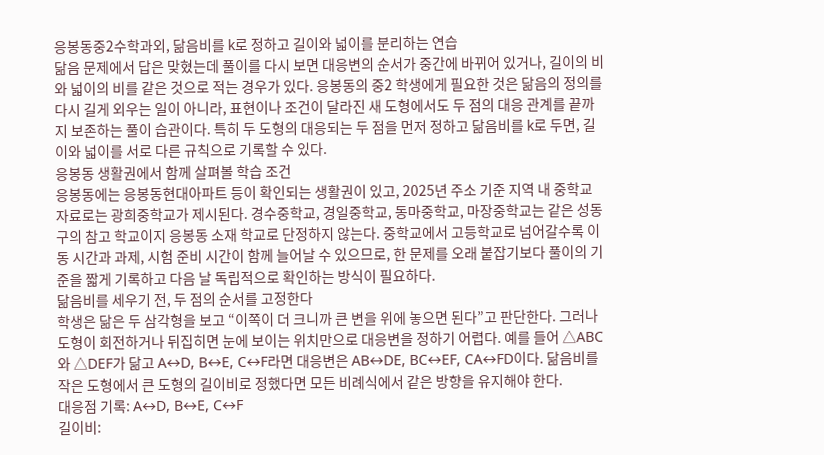응봉동중2수학과외, 닮음비를 k로 정하고 길이와 넓이를 분리하는 연습
닮음 문제에서 답은 맞혔는데 풀이를 다시 보면 대응변의 순서가 중간에 바뀌어 있거나, 길이의 비와 넓이의 비를 같은 것으로 적는 경우가 있다. 응봉동의 중2 학생에게 필요한 것은 닮음의 정의를 다시 길게 외우는 일이 아니라, 표현이나 조건이 달라진 새 도형에서도 두 점의 대응 관계를 끝까지 보존하는 풀이 습관이다. 특히 두 도형의 대응되는 두 점을 먼저 정하고 닮음비를 k로 두면, 길이와 넓이를 서로 다른 규칙으로 기록할 수 있다.
응봉동 생활권에서 함께 살펴볼 학습 조건
응봉동에는 응봉동현대아파트 등이 확인되는 생활권이 있고, 2025년 주소 기준 지역 내 중학교 자료로는 광희중학교가 제시된다. 경수중학교, 경일중학교, 동마중학교, 마장중학교는 같은 성동구의 참고 학교이지 응봉동 소재 학교로 단정하지 않는다. 중학교에서 고등학교로 넘어갈수록 이동 시간과 과제, 시험 준비 시간이 함께 늘어날 수 있으므로, 한 문제를 오래 붙잡기보다 풀이의 기준을 짧게 기록하고 다음 날 독립적으로 확인하는 방식이 필요하다.
닮음비를 세우기 전, 두 점의 순서를 고정한다
학생은 닮은 두 삼각형을 보고 “이쪽이 더 크니까 큰 변을 위에 놓으면 된다”고 판단한다. 그러나 도형이 회전하거나 뒤집히면 눈에 보이는 위치만으로 대응변을 정하기 어렵다. 예를 들어 △ABC와 △DEF가 닮고 A↔D, B↔E, C↔F라면 대응변은 AB↔DE, BC↔EF, CA↔FD이다. 닮음비를 작은 도형에서 큰 도형의 길이비로 정했다면 모든 비례식에서 같은 방향을 유지해야 한다.
대응점 기록: A↔D, B↔E, C↔F
길이비: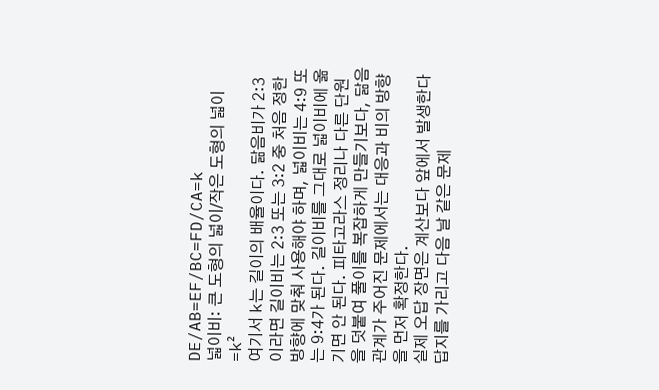DE/AB=EF/BC=FD/CA=k
넓이비: 큰 도형의 넓이/작은 도형의 넓이=k²
여기서 k는 길이의 배율이다. 닮음비가 2:3이라면 길이비는 2:3 또는 3:2 중 처음 정한 방향에 맞춰 사용해야 하며, 넓이비는 4:9 또는 9:4가 된다. 길이비를 그대로 넓이비에 옮기면 안 된다. 피타고라스 정리나 다른 단원을 덧붙여 풀이를 복잡하게 만들기보다, 닮음 관계가 주어진 문제에서는 대응과 비의 방향을 먼저 확정한다.
실제 오답 장면은 계산보다 앞에서 발생한다
답지를 가리고 다음 날 같은 문제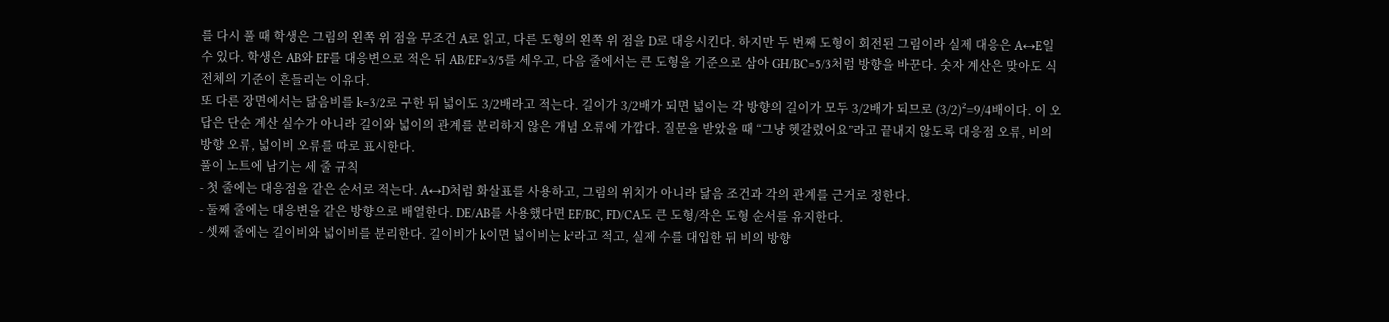를 다시 풀 때 학생은 그림의 왼쪽 위 점을 무조건 A로 읽고, 다른 도형의 왼쪽 위 점을 D로 대응시킨다. 하지만 두 번째 도형이 회전된 그림이라 실제 대응은 A↔E일 수 있다. 학생은 AB와 EF를 대응변으로 적은 뒤 AB/EF=3/5를 세우고, 다음 줄에서는 큰 도형을 기준으로 삼아 GH/BC=5/3처럼 방향을 바꾼다. 숫자 계산은 맞아도 식 전체의 기준이 흔들리는 이유다.
또 다른 장면에서는 닮음비를 k=3/2로 구한 뒤 넓이도 3/2배라고 적는다. 길이가 3/2배가 되면 넓이는 각 방향의 길이가 모두 3/2배가 되므로 (3/2)²=9/4배이다. 이 오답은 단순 계산 실수가 아니라 길이와 넓이의 관계를 분리하지 않은 개념 오류에 가깝다. 질문을 받았을 때 “그냥 헷갈렸어요”라고 끝내지 않도록 대응점 오류, 비의 방향 오류, 넓이비 오류를 따로 표시한다.
풀이 노트에 남기는 세 줄 규칙
- 첫 줄에는 대응점을 같은 순서로 적는다. A↔D처럼 화살표를 사용하고, 그림의 위치가 아니라 닮음 조건과 각의 관계를 근거로 정한다.
- 둘째 줄에는 대응변을 같은 방향으로 배열한다. DE/AB를 사용했다면 EF/BC, FD/CA도 큰 도형/작은 도형 순서를 유지한다.
- 셋째 줄에는 길이비와 넓이비를 분리한다. 길이비가 k이면 넓이비는 k²라고 적고, 실제 수를 대입한 뒤 비의 방향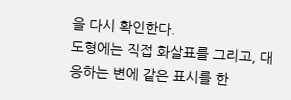을 다시 확인한다.
도형에는 직접 화살표를 그리고, 대응하는 변에 같은 표시를 한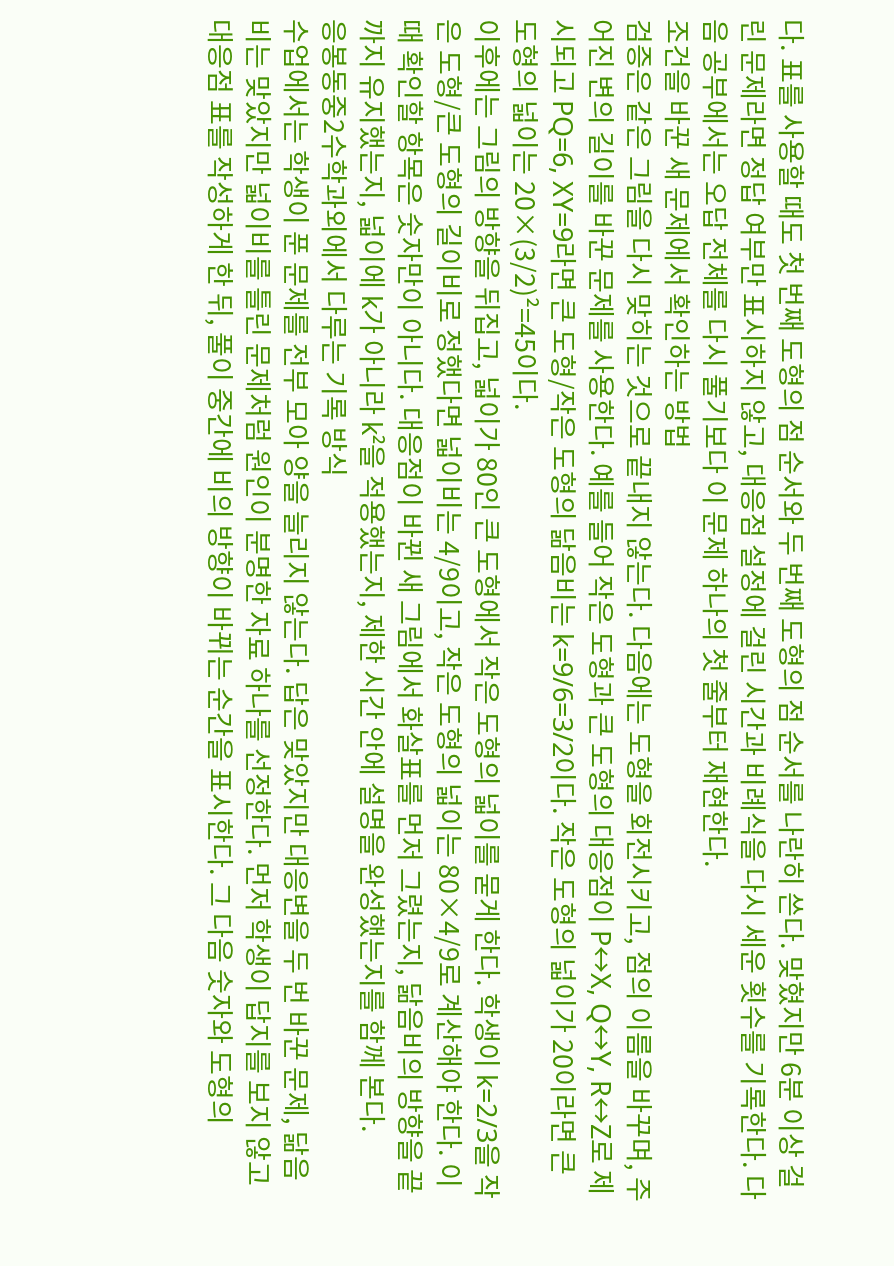다. 표를 사용할 때도 첫 번째 도형의 점 순서와 두 번째 도형의 점 순서를 나란히 쓴다. 맞혔지만 6분 이상 걸린 문제라면 정답 여부만 표시하지 않고, 대응점 설정에 걸린 시간과 비례식을 다시 세운 횟수를 기록한다. 다음 공부에서는 오답 전체를 다시 풀기보다 이 문제 하나의 첫 줄부터 재현한다.
조건을 바꾼 새 문제에서 확인하는 방법
검증은 같은 그림을 다시 맞히는 것으로 끝내지 않는다. 다음에는 도형을 회전시키고, 점의 이름을 바꾸며, 주어진 변의 길이를 바꾼 문제를 사용한다. 예를 들어 작은 도형과 큰 도형의 대응점이 P↔X, Q↔Y, R↔Z로 제시되고 PQ=6, XY=9라면 큰 도형/작은 도형의 닮음비는 k=9/6=3/2이다. 작은 도형의 넓이가 20이라면 큰 도형의 넓이는 20×(3/2)²=45이다.
이후에는 그림의 방향을 뒤집고, 넓이가 80인 큰 도형에서 작은 도형의 넓이를 묻게 한다. 학생이 k=2/3을 작은 도형/큰 도형의 길이비로 정했다면 넓이비는 4/9이고, 작은 도형의 넓이는 80×4/9로 계산해야 한다. 이때 확인할 항목은 숫자만이 아니다. 대응점이 바뀐 새 그림에서 화살표를 먼저 그렸는지, 닮음비의 방향을 끝까지 유지했는지, 넓이에 k가 아니라 k²을 적용했는지, 제한 시간 안에 설명을 완성했는지를 함께 본다.
응봉동중2수학과외에서 다루는 기록 방식
수업에서는 학생이 푼 문제를 전부 모아 양을 늘리지 않는다. 답은 맞았지만 대응변을 두 번 바꾼 문제, 닮음비는 맞았지만 넓이비를 틀린 문제처럼 원인이 분명한 자료 하나를 선정한다. 먼저 학생이 답지를 보지 않고 대응점 표를 작성하게 한 뒤, 풀이 중간에 비의 방향이 바뀌는 순간을 표시한다. 그 다음 숫자와 도형의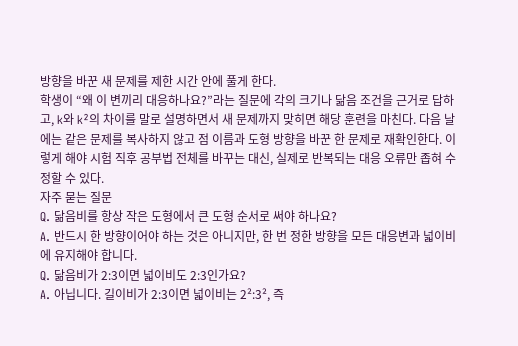방향을 바꾼 새 문제를 제한 시간 안에 풀게 한다.
학생이 “왜 이 변끼리 대응하나요?”라는 질문에 각의 크기나 닮음 조건을 근거로 답하고, k와 k²의 차이를 말로 설명하면서 새 문제까지 맞히면 해당 훈련을 마친다. 다음 날에는 같은 문제를 복사하지 않고 점 이름과 도형 방향을 바꾼 한 문제로 재확인한다. 이렇게 해야 시험 직후 공부법 전체를 바꾸는 대신, 실제로 반복되는 대응 오류만 좁혀 수정할 수 있다.
자주 묻는 질문
Q. 닮음비를 항상 작은 도형에서 큰 도형 순서로 써야 하나요?
A. 반드시 한 방향이어야 하는 것은 아니지만, 한 번 정한 방향을 모든 대응변과 넓이비에 유지해야 합니다.
Q. 닮음비가 2:3이면 넓이비도 2:3인가요?
A. 아닙니다. 길이비가 2:3이면 넓이비는 2²:3², 즉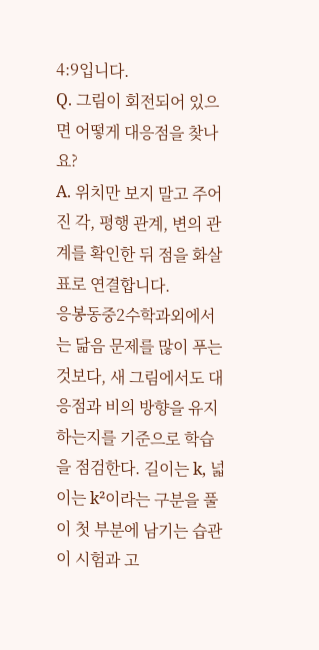4:9입니다.
Q. 그림이 회전되어 있으면 어떻게 대응점을 찾나요?
A. 위치만 보지 말고 주어진 각, 평행 관계, 변의 관계를 확인한 뒤 점을 화살표로 연결합니다.
응봉동중2수학과외에서는 닮음 문제를 많이 푸는 것보다, 새 그림에서도 대응점과 비의 방향을 유지하는지를 기준으로 학습을 점검한다. 길이는 k, 넓이는 k²이라는 구분을 풀이 첫 부분에 남기는 습관이 시험과 고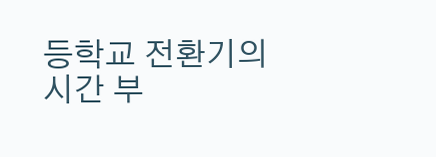등학교 전환기의 시간 부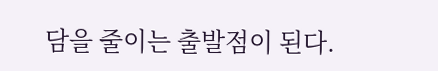담을 줄이는 출발점이 된다.